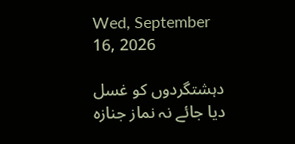Wed, September 16, 2026

دہشتگردوں کو غسل دیا جائے نہ نماز جنازہ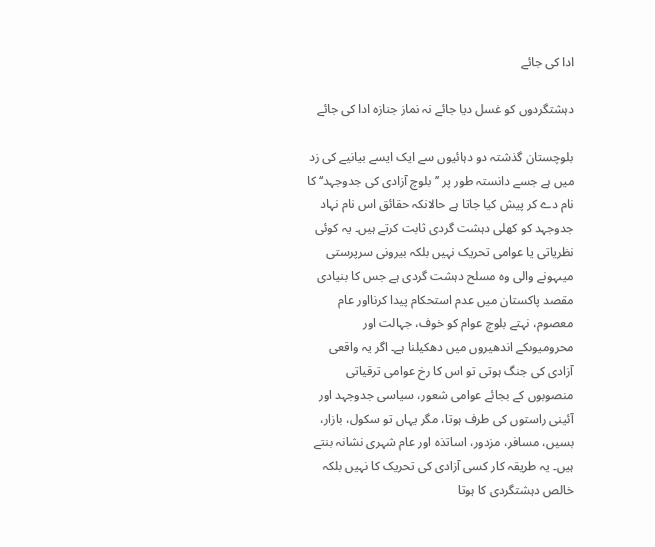ادا کی جائے

دہشتگردوں کو غسل دیا جائے نہ نماز جنازہ ادا کی جائے

بلوچستان گذشتہ دو دہائیوں سے ایک ایسے بیانیے کی زد میں ہے جسے دانستہ طور پر ’’بلوچ آزادی کی جدوجہد‘‘ کا نام دے کر پیش کیا جاتا ہے حالانکہ حقائق اس نام نہاد جدوجہد کو کھلی دہشت گردی ثابت کرتے ہیں۔ یہ کوئی نظریاتی یا عوامی تحریک نہیں بلکہ بیرونی سرپرستی میںہونے والی وہ مسلح دہشت گردی ہے جس کا بنیادی مقصد پاکستان میں عدم استحکام پیدا کرنااور عام معصوم، نہتے بلوچ عوام کو خوف، جہالت اور محرومیوںکے اندھیروں میں دھکیلنا ہے۔ اگر یہ واقعی آزادی کی جنگ ہوتی تو اس کا رخ عوامی ترقیاتی منصوبوں کے بجائے عوامی شعور، سیاسی جدوجہد اور آئینی راستوں کی طرف ہوتا، مگر یہاں تو سکول، بازار، بسیں، مسافر، مزدور، اساتذہ اور عام شہری نشانہ بنتے ہیں۔ یہ طریقہ کار کسی آزادی کی تحریک کا نہیں بلکہ خالص دہشتگردی کا ہوتا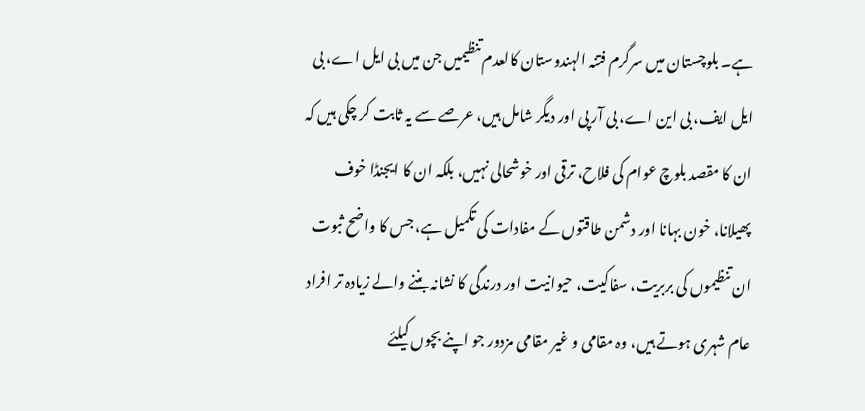ہے۔ بلوچستان میں سرگرم فتنہ الہندوستان کالعدم تنظیمیں جن میں بی ایل اے، بی ایل ایف، بی این اے، بی آر پی اور دیگر شامل ہیں، عرصے سے یہ ثابت کر چکی ہیں کہ ان کا مقصد بلوچ عوام کی فلاح، ترقی اور خوشحالی نہیں، بلکہ ان کا ایجنڈا خوف پھیلانا، خون بہانا اور دشمن طاقتوں کے مفادات کی تکمیل ہے، جس کا واضح ثبوت ان تنظیموں کی بربریت، سفاکیت، حیوانیت اور درندگی کا نشانہ بننے والے زیادہ تر افراد عام شہری ہوتے ہیں، وہ مقامی و غیر مقامی مزدور جو اپنے بچوں کیلئے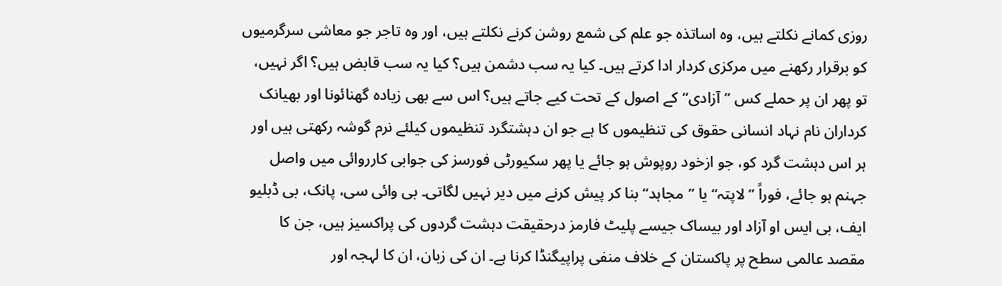روزی کمانے نکلتے ہیں، وہ اساتذہ جو علم کی شمع روشن کرنے نکلتے ہیں، اور وہ تاجر جو معاشی سرگرمیوں کو برقرار رکھنے میں مرکزی کردار ادا کرتے ہیں۔ کیا یہ سب دشمن ہیں؟ کیا یہ سب قابض ہیں؟ اگر نہیں، تو پھر ان پر حملے کس ’’آزادی‘‘ کے اصول کے تحت کیے جاتے ہیں؟ اس سے بھی زیادہ گھنائونا اور بھیانک کرداران نام نہاد انسانی حقوق کی تنظیموں کا ہے جو ان دہشتگرد تنظیموں کیلئے نرم گوشہ رکھتی ہیں اور ہر اس دہشت گرد کو، جو ازخود روپوش ہو جائے یا پھر سکیورٹی فورسز کی جوابی کارروائی میں واصل جہنم ہو جائے، فوراً ’’لاپتہ‘‘ یا ’’مجاہد‘‘ بنا کر پیش کرنے میں دیر نہیں لگاتی۔ بی وائی سی، پانک، بی ڈبلیو ایف، بی ایس او آزاد اور بیساک جیسے پلیٹ فارمز درحقیقت دہشت گردوں کی پراکسیز ہیں، جن کا مقصد عالمی سطح پر پاکستان کے خلاف منفی پراپیگنڈا کرنا ہے۔ ان کی زبان، ان کا لہجہ اور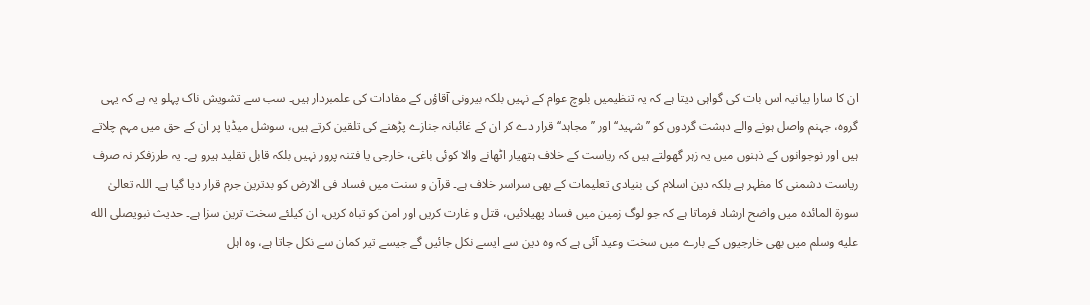ان کا سارا بیانیہ اس بات کی گواہی دیتا ہے کہ یہ تنظیمیں بلوچ عوام کے نہیں بلکہ بیرونی آقاؤں کے مفادات کی علمبردار ہیں۔ سب سے تشویش ناک پہلو یہ ہے کہ یہی گروہ، جہنم واصل ہونے والے دہشت گردوں کو ’’شہید‘‘ اور ’’مجاہد‘‘ قرار دے کر ان کے غائبانہ جنازے پڑھنے کی تلقین کرتے ہیں، سوشل میڈیا پر ان کے حق میں مہم چلاتے ہیں اور نوجوانوں کے ذہنوں میں یہ زہر گھولتے ہیں کہ ریاست کے خلاف ہتھیار اٹھانے والا کوئی باغی، خارجی یا فتنہ پرور نہیں بلکہ قابل تقلید ہیرو ہے۔ یہ طرزفکر نہ صرف ریاست دشمنی کا مظہر ہے بلکہ دین اسلام کی بنیادی تعلیمات کے بھی سراسر خلاف ہے۔ قرآن و سنت میں فساد فی الارض کو بدترین جرم قرار دیا گیا ہے۔ اللہ تعالیٰ سورۃ المائدہ میں واضح ارشاد فرماتا ہے کہ جو لوگ زمین میں فساد پھیلائیں، قتل و غارت کریں اور امن کو تباہ کریں، ان کیلئے سخت ترین سزا ہے۔ حدیث نبویصلى الله عليه وسلم میں بھی خارجیوں کے بارے میں سخت وعید آئی ہے کہ وہ دین سے ایسے نکل جائیں گے جیسے تیر کمان سے نکل جاتا ہے، وہ اہل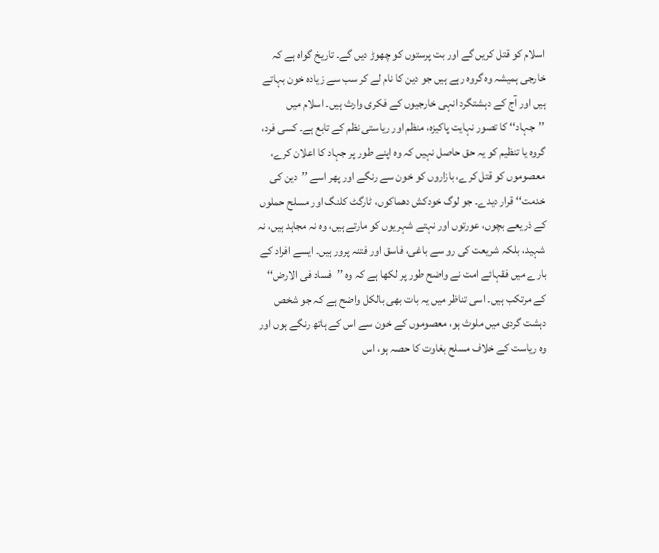اسلام کو قتل کریں گے اور بت پرستوں کو چھوڑ دیں گے۔ تاریخ گواہ ہے کہ خارجی ہمیشہ وہ گروہ رہے ہیں جو دین کا نام لے کر سب سے زیادہ خون بہاتے ہیں اور آج کے دہشتگرد انہی خارجیوں کے فکری وارث ہیں۔ اسلام میں ’’جہاد‘‘ کا تصور نہایت پاکیزہ، منظم اور ریاستی نظم کے تابع ہے۔ کسی فرد، گروہ یا تنظیم کو یہ حق حاصل نہیں کہ وہ اپنے طور پر جہاد کا اعلان کرے، معصوموں کو قتل کرے، بازاروں کو خون سے رنگے اور پھر اسے ’’دین کی خدمت‘‘ قرار دیدے۔ جو لوگ خودکش دھماکوں، ٹارگٹ کلنگ اور مسلح حملوں کے ذریعے بچوں، عورتوں اور نہتے شہریوں کو مارتے ہیں، وہ نہ مجاہد ہیں، نہ شہید، بلکہ شریعت کی رو سے باغی، فاسق اور فتنہ پرور ہیں۔ ایسے افراد کے بارے میں فقہائے امت نے واضح طور پر لکھا ہے کہ وہ ’’فساد فی الارض‘‘ کے مرتکب ہیں۔ اسی تناظر میں یہ بات بھی بالکل واضح ہے کہ جو شخص دہشت گردی میں ملوث ہو، معصوموں کے خون سے اس کے ہاتھ رنگے ہوں اور وہ ریاست کے خلاف مسلح بغاوت کا حصہ ہو، اس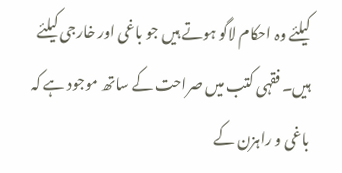کیلئے وہ احکام لاگو ہوتے ہیں جو باغی اور خارجی کیلئے ہیں۔ فقہی کتب میں صراحت کے ساتھ موجود ہے کہ باغی و راہزن کے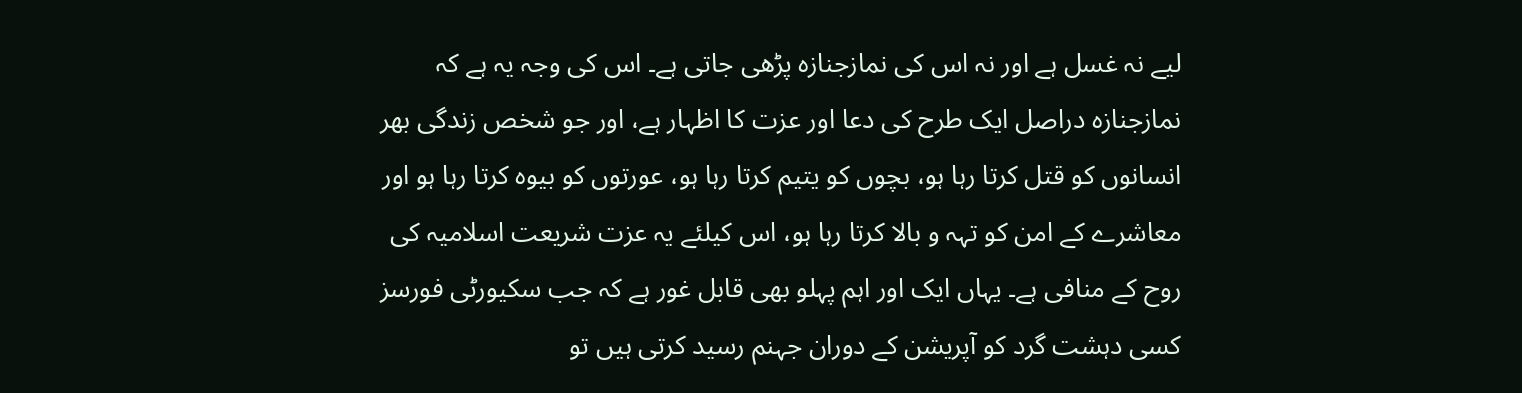لیے نہ غسل ہے اور نہ اس کی نمازجنازہ پڑھی جاتی ہے۔ اس کی وجہ یہ ہے کہ نمازجنازہ دراصل ایک طرح کی دعا اور عزت کا اظہار ہے، اور جو شخص زندگی بھر انسانوں کو قتل کرتا رہا ہو، بچوں کو یتیم کرتا رہا ہو، عورتوں کو بیوہ کرتا رہا ہو اور معاشرے کے امن کو تہہ و بالا کرتا رہا ہو، اس کیلئے یہ عزت شریعت اسلامیہ کی روح کے منافی ہے۔ یہاں ایک اور اہم پہلو بھی قابل غور ہے کہ جب سکیورٹی فورسز کسی دہشت گرد کو آپریشن کے دوران جہنم رسید کرتی ہیں تو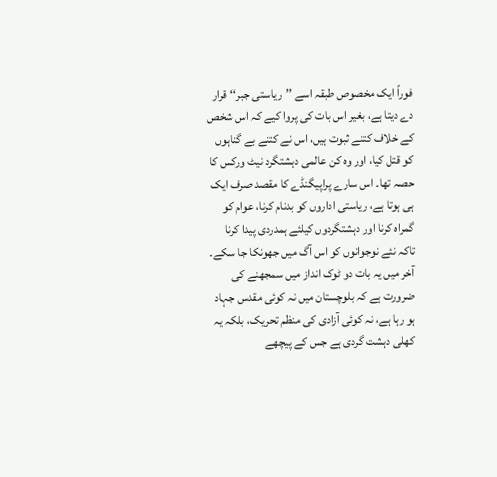فوراً ایک مخصوص طبقہ اسے ’’ریاستی جبر‘‘ قرار دے دیتا ہے، بغیر اس بات کی پروا کیے کہ اس شخص کے خلاف کتنے ثبوت ہیں، اس نے کتنے بے گناہوں کو قتل کیا، اور وہ کن عالمی دہشتگرد نیٹ ورکس کا حصہ تھا۔ اس سارے پراپیگنڈے کا مقصد صرف ایک ہی ہوتا ہے، ریاستی اداروں کو بدنام کرنا، عوام کو گمراہ کرنا اور دہشتگردوں کیلئے ہمدردی پیدا کرنا تاکہ نئے نوجوانوں کو اس آگ میں جھونکا جا سکے۔ آخر میں یہ بات دو ٹوک انداز میں سمجھنے کی ضرورت ہے کہ بلوچستان میں نہ کوئی مقدس جہاد ہو رہا ہے، نہ کوئی آزادی کی منظم تحریک، بلکہ یہ کھلی دہشت گردی ہے جس کے پیچھے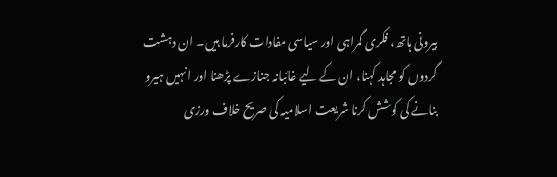بیرونی ہاتھ، فکری گمراہی اور سیاسی مفادات کارفرما ہیں۔ ان دہشت گردوں کو مجاہد کہنا، ان کے لیے غائبانہ جنازے پڑھنا اور انہیں ہیرو بنانے کی کوشش کرنا شریعت اسلامیہ کی صریح خلاف ورزی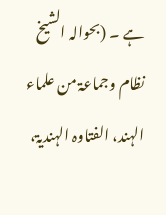ہے ۔ (بحوالہ الشیخ نظام وجماعۃ من علماء الہند، الفتاوہ الہندیۃ،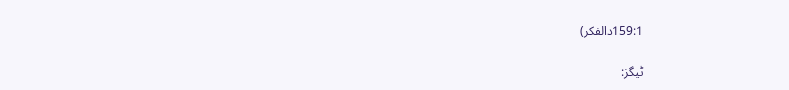159:1دالفکر)

ٹیگز: